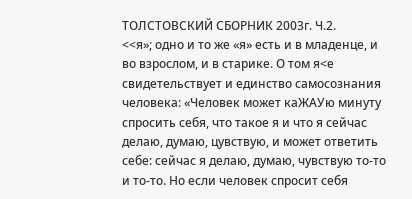ТОЛСТОВСКИЙ СБОРНИК 2003г. Ч.2.
<<я»; одно и то же «я» есть и в младенце, и во взрослом, и в старике. О том я<е свидетельствует и единство самосознания человека: «Человек может каЖАУю минуту спросить себя, что такое я и что я сейчас делаю, думаю, цувствую, и может ответить себе: сейчас я делаю, думаю, чувствую то-то и то-то. Но если человек спросит себя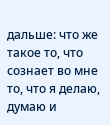дальше: что же такое то, что сознает во мне то, что я делаю, думаю и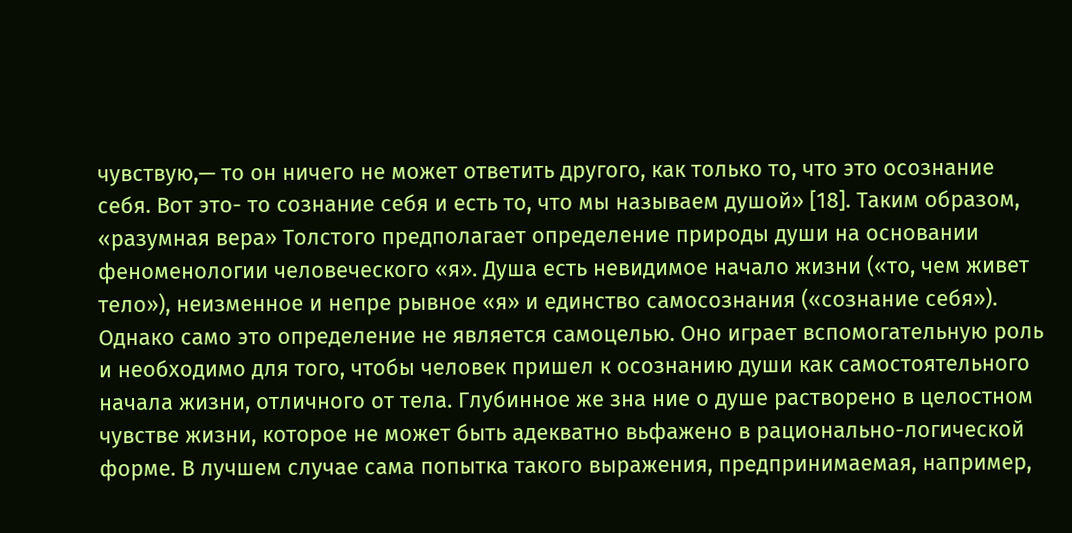чувствую,— то он ничего не может ответить другого, как только то, что это осознание себя. Вот это- то сознание себя и есть то, что мы называем душой» [18]. Таким образом, «разумная вера» Толстого предполагает определение природы души на основании феноменологии человеческого «я». Душа есть невидимое начало жизни («то, чем живет тело»), неизменное и непре рывное «я» и единство самосознания («сознание себя»). Однако само это определение не является самоцелью. Оно играет вспомогательную роль и необходимо для того, чтобы человек пришел к осознанию души как самостоятельного начала жизни, отличного от тела. Глубинное же зна ние о душе растворено в целостном чувстве жизни, которое не может быть адекватно вьфажено в рационально-логической форме. В лучшем случае сама попытка такого выражения, предпринимаемая, например,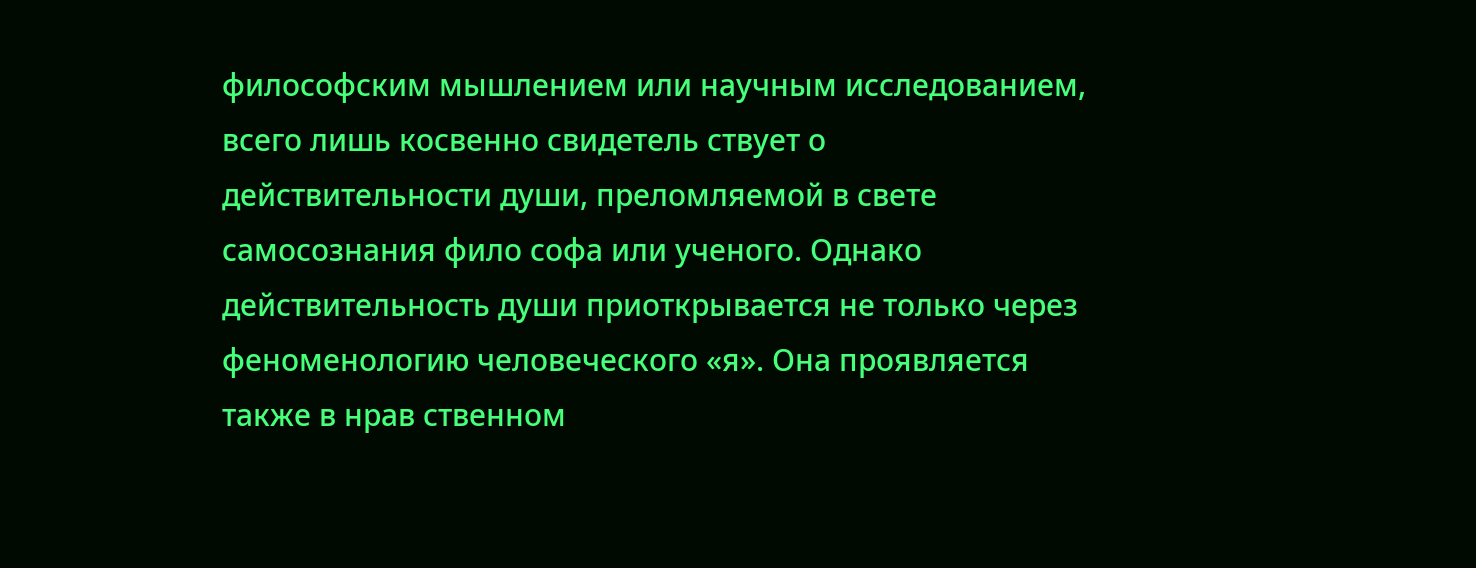философским мышлением или научным исследованием, всего лишь косвенно свидетель ствует о действительности души, преломляемой в свете самосознания фило софа или ученого. Однако действительность души приоткрывается не только через феноменологию человеческого «я». Она проявляется также в нрав ственном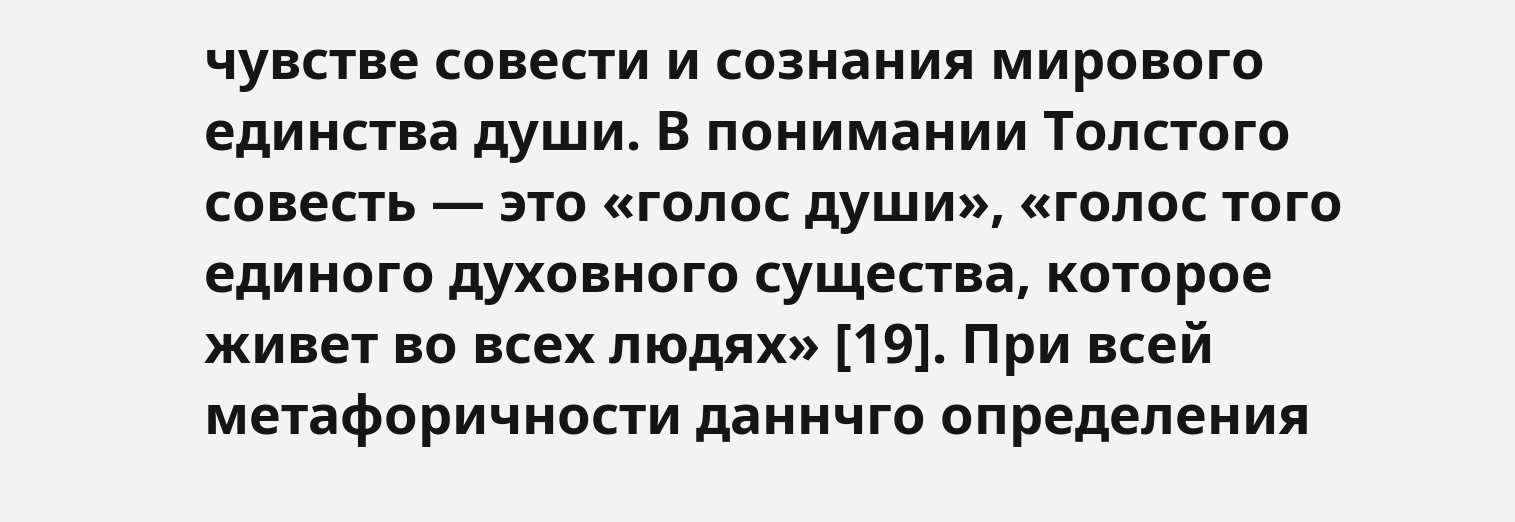чувстве совести и сознания мирового единства души. В понимании Толстого совесть — это «голос души», «голос того единого духовного существа, которое живет во всех людях» [19]. При всей метафоричности даннчго определения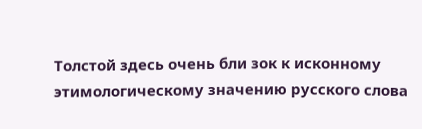Толстой здесь очень бли зок к исконному этимологическому значению русского слова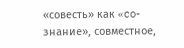«совесть» как «co-знание», совместное,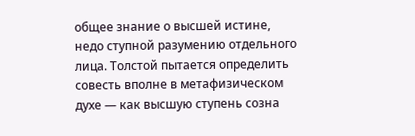общее знание о высшей истине, недо ступной разумению отдельного лица. Толстой пытается определить совесть вполне в метафизическом духе — как высшую ступень созна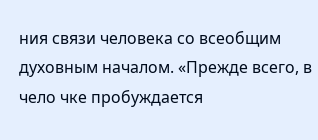ния связи человека со всеобщим духовным началом. «Прежде всего, в чело чке пробуждается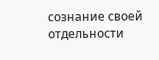сознание своей отдельности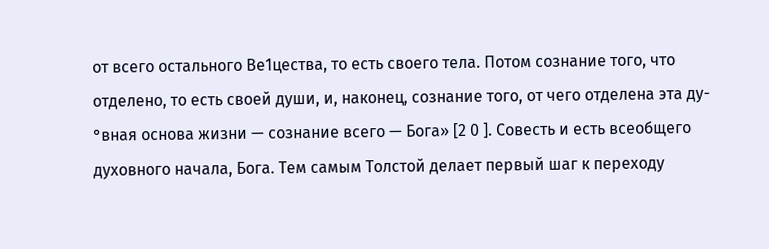от всего остального Ве1цества, то есть своего тела. Потом сознание того, что отделено, то есть своей души, и, наконец, сознание того, от чего отделена эта ду- °вная основа жизни — сознание всего — Бога» [2 0 ]. Совесть и есть всеобщего духовного начала, Бога. Тем самым Толстой делает первый шаг к переходу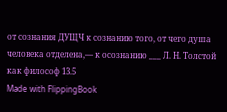от сознания ДУЩЧ к сознанию того, от чего душа человека отделена,— к осознанию ___ Л. Н. Толстой как философ 13.5
Made with FlippingBook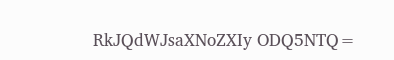RkJQdWJsaXNoZXIy ODQ5NTQ=